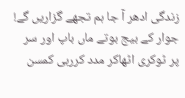زندگی ادھر آ جا ہم تجھے گزاریں گے!
جوار کے بیج بوتے ماں باپ اور سر پر ٹوکری اٹھاکر مدد کررہی کمسن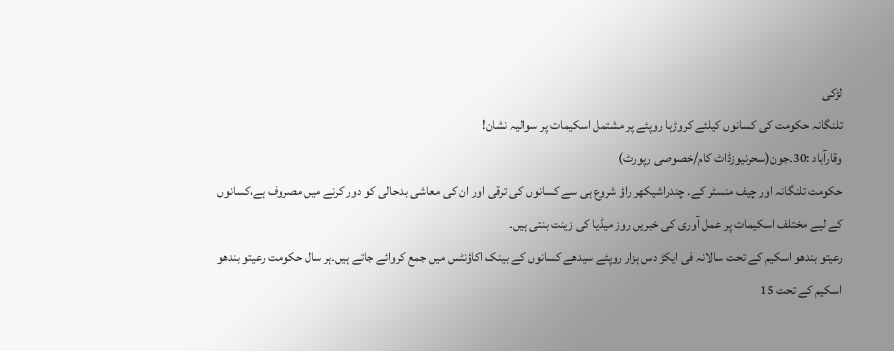لڑکی
تلنگانہ حکومت کی کسانوں کیلئے کروڑہا روپئے پر مشتمل اسکیمات پر سوالیہ نشان!
وقارآباد :30۔جون(سحرنیوزڈاٹ کام/خصوصی رپورٹ)
حکومت تلنگانہ اور چیف منسٹر کے۔ چندراشیکھر راؤ شروع ہی سے کسانوں کی ترقی اور ان کی معاشی بدحالی کو دور کرنے میں مصروف ہے،کسانوں کے لیے مختلف اسکیمات پر عمل آوری کی خبریں روز میڈیا کی زینت بنتی ہیں۔
رعیتو بندھو اسکیم کے تحت سالانہ فی ایکڑ دس ہزار روپئے سیدھے کسانوں کے بینک اکاؤنٹس میں جمع کروائے جاتے ہیں۔ہر سال حکومت رعیتو بندھو اسکیم کے تحت 15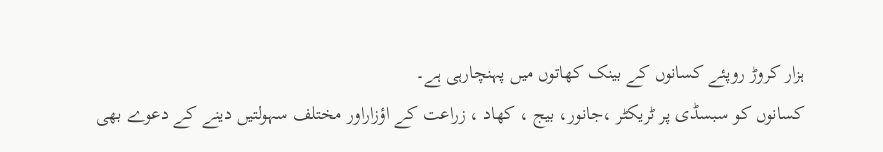ہزار کروڑ روپئے کسانوں کے بینک کھاتوں میں پہنچارہی ہے۔
کسانوں کو سبسڈی پر ٹریکٹر ،جانور، بیج ، کھاد ، زراعت کے اؤزاراور مختلف سہولتیں دینے کے دعوے بھی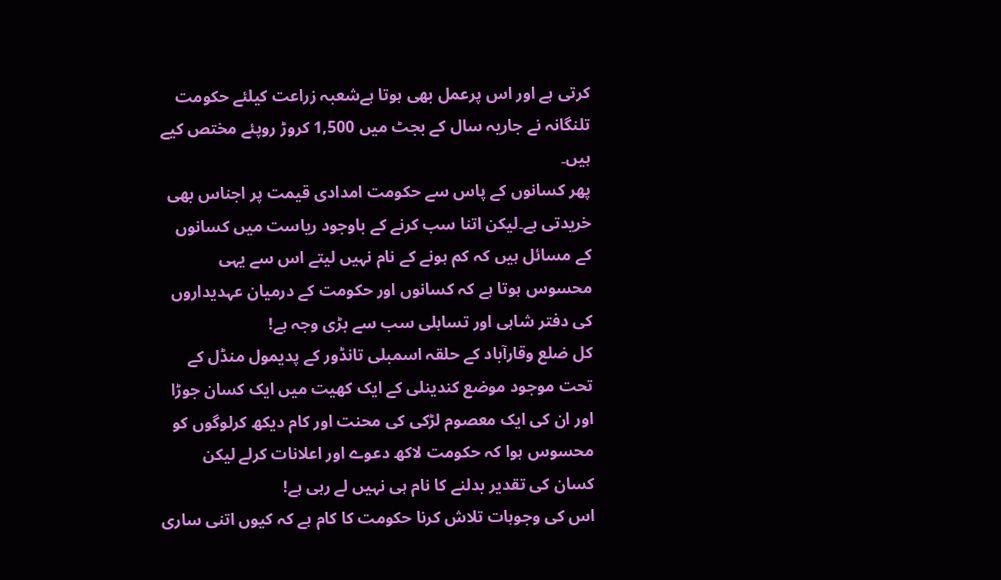کرتی ہے اور اس پرعمل بھی ہوتا ہےشعبہ زراعت کیلئے حکومت تلنگانہ نے جاریہ سال کے بجٹ میں 1,500 کروڑ روپئے مختص کیے ہیں۔
پھر کسانوں کے پاس سے حکومت امدادی قیمت پر اجناس بھی خریدتی ہے۔لیکن اتنا سب کرنے کے باوجود ریاست میں کسانوں کے مسائل ہیں کہ کم ہونے کے نام نہیں لیتے اس سے یہی محسوس ہوتا ہے کہ کسانوں اور حکومت کے درمیان عہدیداروں کی دفتر شاہی اور تساہلی سب سے بڑی وجہ ہے!
کل ضلع وقارآباد کے حلقہ اسمبلی تانڈور کے پدیمول منڈل کے تحت موجود موضع کندینلی کے ایک کھیت میں ایک کسان جوڑا اور ان کی ایک معصوم لڑکی کی محنت اور کام دیکھ کرلوگوں کو محسوس ہوا کہ حکومت لاکھ دعوے اور اعلانات کرلے لیکن کسان کی تقدیر بدلنے کا نام ہی نہیں لے رہی ہے!
اس کی وجوہات تلاش کرنا حکومت کا کام ہے کہ کیوں اتنی ساری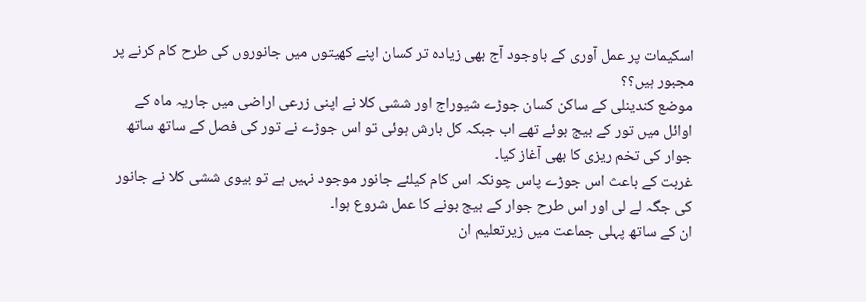اسکیمات پر عمل آوری کے باوجود آج بھی زیادہ تر کسان اپنے کھیتوں میں جانوروں کی طرح کام کرنے پر مجبور ہیں؟؟
موضع کندینلی کے ساکن کسان جوڑے شیوراج اور ششی کلا نے اپنی زرعی اراضی میں جاریہ ماہ کے اوائل میں تور کے بیج بوئے تھے اب جبکہ کل بارش ہوئی تو اس جوڑے نے تور کی فصل کے ساتھ ساتھ جوار کی تخم ریزی کا بھی آغاز کیا۔
غربت کے باعث اس جوڑے پاس چونکہ اس کام کیلئے جانور موجود نہیں ہے تو بیوی ششی کلا نے جانور کی جگہ لے لی اور اس طرح جوار کے بیج بونے کا عمل شروع ہوا۔
ان کے ساتھ پہلی جماعت میں زیرتعلیم ان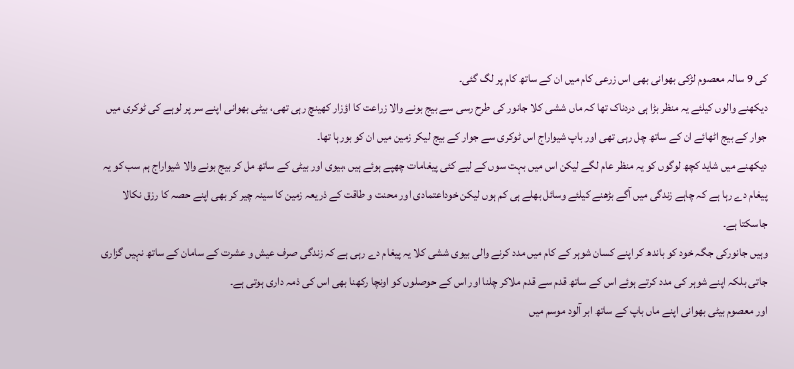کی 9 سالہ معصوم لڑکی بھوانی بھی اس زرعی کام میں ان کے ساتھ کام پر لگ گئی۔
دیکھنے والوں کیلئے یہ منظر بڑا ہی دردناک تھا کہ ماں ششی کلا جانور کی طرح رسی سے بیج بونے والا زراعت کا اؤزار کھینچ رہی تھی، بیٹی بھوانی اپنے سر پر لوہے کی ٹوکری میں جوار کے بیج اٹھائے ان کے ساتھ چل رہی تھی اور باپ شیواراج اس ٹوکری سے جوار کے بیج لیکر زمین میں ان کو بورہا تھا۔
دیکھنے میں شاید کچھ لوگوں کو یہ منظر عام لگے لیکن اس میں بہت سوں کے لیے کئی پیغامات چھپے ہوئے ہیں ،بیوی اور بیٹی کے ساتھ مل کر بیج بونے والا شیواراج ہم سب کو یہ پیغام دے رہا ہے کہ چاہے زندگی میں آگے بڑھنے کیلئے وسائل بھلے ہی کم ہوں لیکن خوداعتمادی اور محنت و طاقت کے ذریعہ زمین کا سینہ چیر کر بھی اپنے حصہ کا رزق نکالا جاسکتا ہے۔
وہیں جانورکی جگہ خود کو باندھ کر اپنے کسان شوہر کے کام میں مدد کرنے والی بیوی ششی کلا یہ پیغام دے رہی ہے کہ زندگی صرف عیش و عشرت کے سامان کے ساتھ نہیں گزاری جاتی بلکہ اپنے شوہر کی مدد کرتے ہوئے اس کے ساتھ قدم سے قدم ملاکر چلنا اور اس کے حوصلوں کو اونچا رکھنا بھی اس کی ذمہ داری ہوتی ہے۔
اور معصوم بیٹی بھوانی اپنے ماں باپ کے ساتھ ابر آلود موسم میں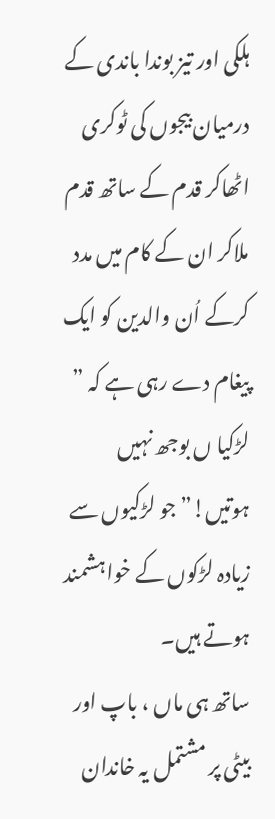ہلکی اور تیز بوندا باندی کے درمیان بیجوں کی ٹوکری اٹھاکر قدم کے ساتھ قدم ملاکر ان کے کام میں مدد کرکے اُن والدین کو ایک پیغام دے رہی ہے کہ ” لڑکیا ں بوجھ نہیں ہوتیں!” جو لڑکیوں سے زیادہ لڑکوں کے خواہشمند ہوتے ہیں۔
ساتھ ہی ماں ، باپ اور بیٹی پر مشتمل یہ خاندان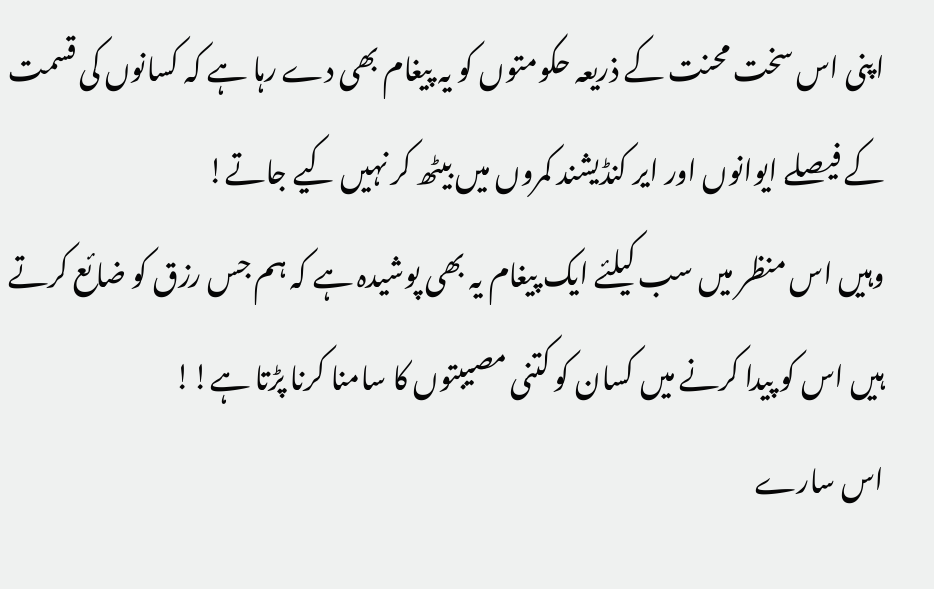اپنی اس سخت محنت کے ذریعہ حکومتوں کو یہ پیغام بھی دے رہا ہے کہ کسانوں کی قسمت کے فیصلے ایوانوں اور ایر کنڈیشند کمروں میں بیٹھ کر نہیں کیے جاتے!
وہیں اس منظر میں سب کیلئے ایک پیغام یہ بھی پوشیدہ ہے کہ ہم جس رزق کو ضائع کرتے ہیں اس کو پیدا کرنے میں کسان کو کتنی مصیبتوں کا سامنا کرنا پڑتا ہے!!
اس سارے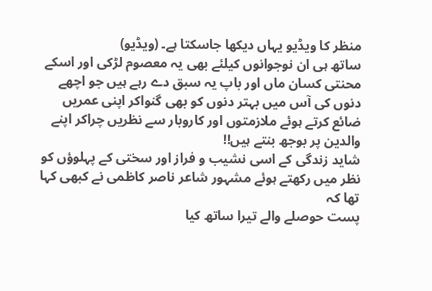منظر کا ویڈیو یہاں دیکھا جاسکتا ہے۔ (ویڈیو)
ساتھ ہی ان نوجوانوں کیلئے بھی یہ معصوم لڑکی اور اسکے محنتی کسان ماں اور باپ یہ سبق دے رہے ہیں جو اچھے دنوں کی آس میں بہتر دنوں کو بھی گنواکر اپنی عمریں ضائع کرتے ہوئے ملازمتوں اور کاروبار سے نظریں چراکر اپنے والدین پر بوجھ بنتے ہیں!!
شاید زندگی کے اسی نشیب و فراز اور سختی کے پہلوؤں کو نظر میں رکھتے ہوئے مشہور شاعر ناصر کاظمی نے کبھی کہا تھا کہ
پست حوصلے والے تیرا ساتھ کیا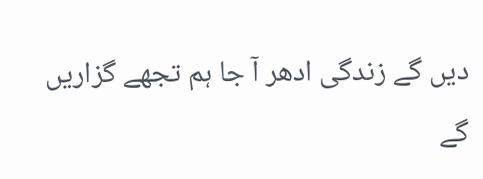دیں گے زندگی ادھر آ جا ہم تجھے گزاریں گے